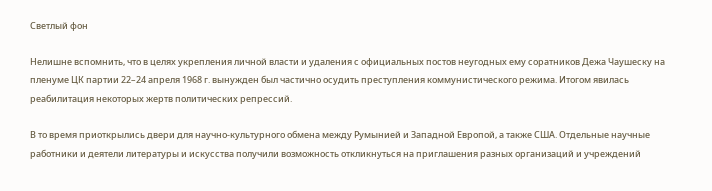Светлый фон

Нелишне вспомнить, что в целях укрепления личной власти и удаления с официальных постов неугодных ему соратников Дежа Чаушеску на пленуме ЦК партии 22–24 апреля 1968 г. вынужден был частично осудить преступления коммунистического режима. Итогом явилась реабилитация некоторых жертв политических репрессий.

В то время приоткрылись двери для научно-культурного обмена между Румынией и Западной Европой, а также США. Отдельные научные работники и деятели литературы и искусства получили возможность откликнуться на приглашения разных организаций и учреждений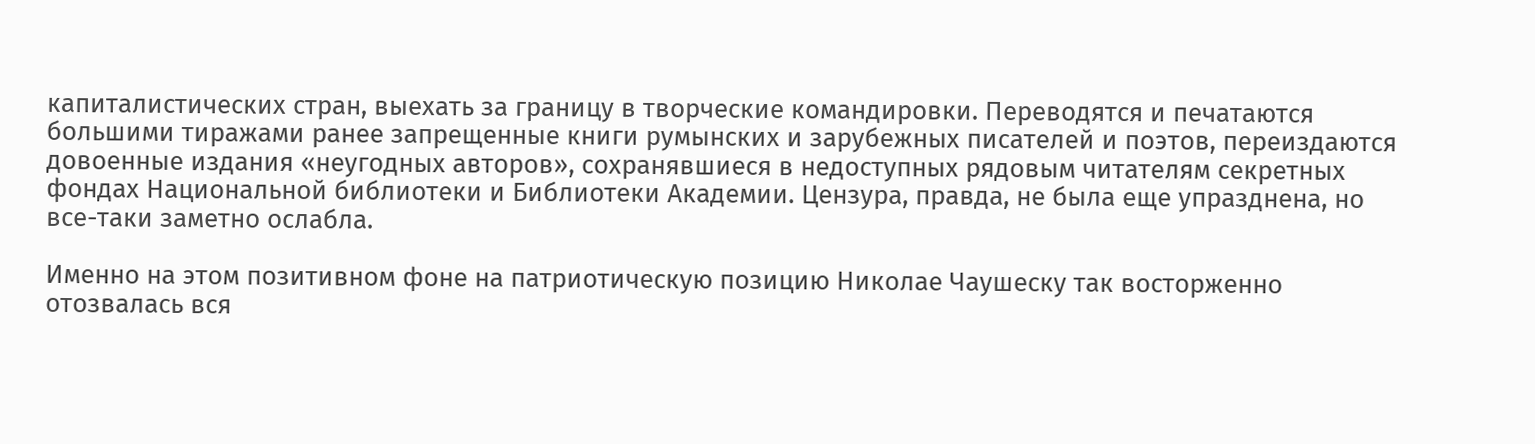капиталистических стран, выехать за границу в творческие командировки. Переводятся и печатаются большими тиражами ранее запрещенные книги румынских и зарубежных писателей и поэтов, переиздаются довоенные издания «неугодных авторов», сохранявшиеся в недоступных рядовым читателям секретных фондах Национальной библиотеки и Библиотеки Академии. Цензура, правда, не была еще упразднена, но все-таки заметно ослабла.

Именно на этом позитивном фоне на патриотическую позицию Николае Чаушеску так восторженно отозвалась вся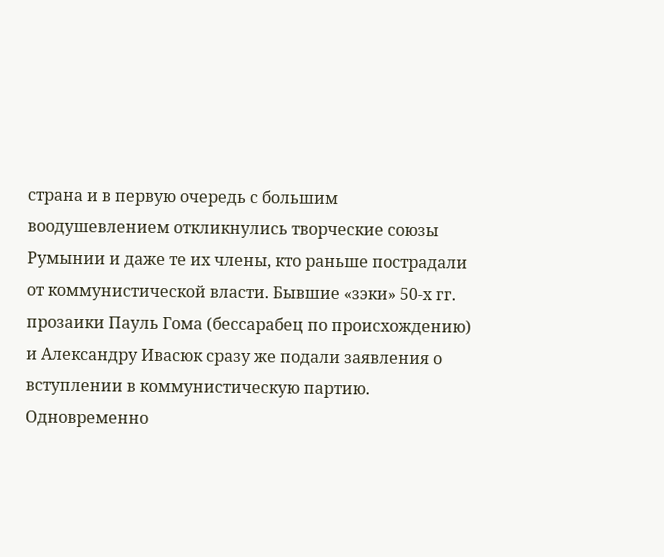страна и в первую очередь с большим воодушевлением откликнулись творческие союзы Румынии и даже те их члены, кто раньше пострадали от коммунистической власти. Бывшие «зэки» 50-х гг. прозаики Пауль Гома (бессарабец по происхождению) и Александру Ивасюк сразу же подали заявления о вступлении в коммунистическую партию. Одновременно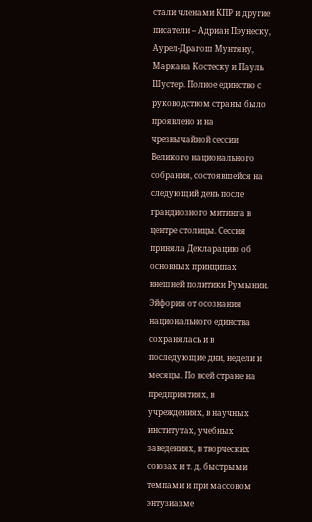стали членами КПР и другие писатели – Адриан Пэунеску, Аурел-Драгош Мунтяну, Маркана Костеску и Пауль Шустер. Полное единство с руководством страны было проявлено и на чрезвычайной сессии Великого национального собрания, состоявшейся на следующий день после грандиозного митинга в центре столицы. Сессия приняла Декларацию об основных принципах внешней политики Румынии. Эйфория от осознания национального единства сохранялась и в последующие дни, недели и месяцы. По всей стране на предприятиях, в учреждениях, в научных институтах, учебных заведениях, в творческих союзах и т. д. быстрыми темпами и при массовом энтузиазме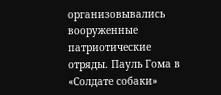организовывались вооруженные патриотические отряды. Пауль Гома в «Солдате собаки»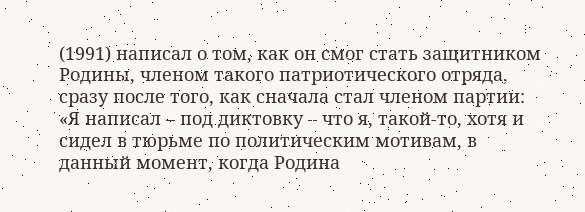(1991) написал о том, как он смог стать защитником Родины, членом такого патриотического отряда, сразу после того, как сначала стал членом партии: «Я написал – под диктовку – что я, такой-то, хотя и сидел в тюрьме по политическим мотивам, в данный момент, когда Родина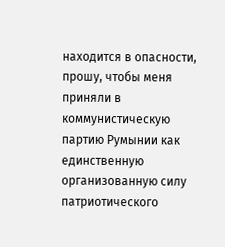находится в опасности, прошу, чтобы меня приняли в коммунистическую партию Румынии как единственную организованную силу патриотического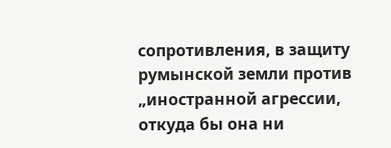сопротивления, в защиту румынской земли против „иностранной агрессии, откуда бы она ни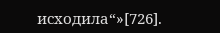исходила“»[726].